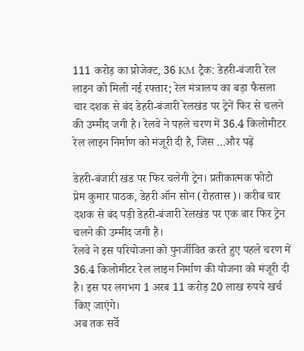111 करोड़ का प्रोजेक्ट, 36 KM ट्रैक: डेहरी-बंजारी रेल लाइन को मिली नई रफ्तार; रेल मंत्रालय का बड़ा फैसला
चार दशक से बंद डेहरी-बंजारी रेलखंड पर ट्रेनें फिर से चलने की उम्मीद जगी है। रेलवे ने पहले चरण में 36.4 किलोमीटर रेल लाइन निर्माण को मंजूरी दी है, जिस ...और पढ़ें

डेहरी-बंजारी खंड पर फिर चलेगी ट्रेन। प्रतीकात्मक फोटो
प्रेम कुमार पाठक, डेहरी ऑन सोन (रोहतास)। करीब चार दशक से बंद पड़ी डेहरी-बंजारी रेलखंड पर एक बार फिर ट्रेन चलने की उम्मीद जगी है।
रेलवे ने इस परियोजना को पुनर्जीवित करते हुए पहले चरण में 36.4 किलोमीटर रेल लाइन निर्माण की योजना को मंजूरी दी है। इस पर लगभग 1 अरब 11 करोड़ 20 लाख रुपये खर्च किए जाएंगे।
अब तक सर्वे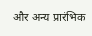और अन्य प्रारंभिक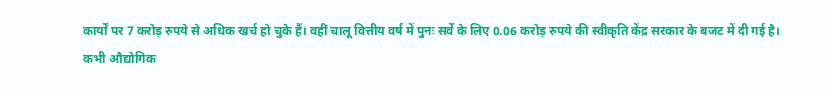कार्यों पर 7 करोड़ रुपये से अधिक खर्च हो चुके हैं। वहीं चालू वित्तीय वर्ष में पुनः सर्वे के लिए 0.06 करोड़ रुपये की स्वीकृति केंद्र सरकार के बजट में दी गई है।
कभी औद्योगिक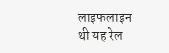लाइफलाइन थी यह रेल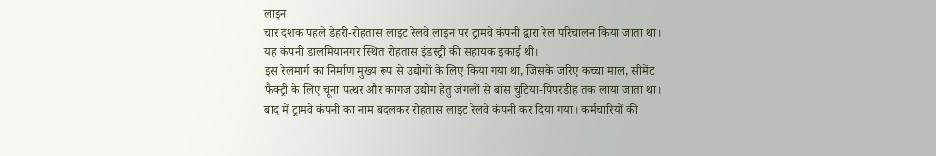लाइन
चार दशक पहले डेहरी-रोहतास लाइट रेलवे लाइन पर ट्रामवे कंपनी द्वारा रेल परिचालन किया जाता था। यह कंपनी डालमियानगर स्थित रोहतास इंडस्ट्री की सहायक इकाई थी।
इस रेलमार्ग का निर्माण मुख्य रूप से उद्योगों के लिए किया गया था, जिसके जरिए कच्चा माल, सीमेंट फैक्ट्री के लिए चूना पत्थर और कागज उद्योग हेतु जंगलों से बांस चुटिया-पिपरडीह तक लाया जाता था।
बाद में ट्रामवे कंपनी का नाम बदलकर रोहतास लाइट रेलवे कंपनी कर दिया गया। कर्मचारियों की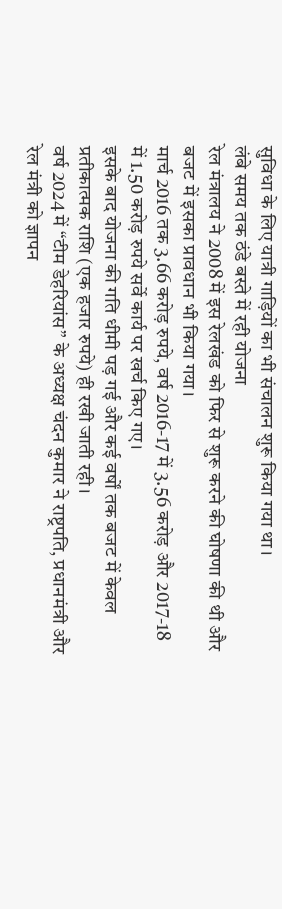सुविधा के लिए यात्री गाड़ियों का भी संचालन शुरू किया गया था।
लंबे समय तक ठंडे बस्ते में रही योजना
रेल मंत्रालय ने 2008 में इस रेलखंड को फिर से शुरू करने की घोषणा की थी और बजट में इसका प्रावधान भी किया गया।
मार्च 2016 तक 3.66 करोड़ रुपये, वर्ष 2016-17 में 3.56 करोड़ और 2017-18 में 1.50 करोड़ रुपये सर्वे कार्य पर खर्च किए गए।
इसके बाद योजना की गति धीमी पड़ गई और कई वर्षों तक बजट में केवल प्रतीकात्मक राशि (एक हजार रुपये) ही रखी जाती रही।
वर्ष 2024 में “टीम डेहरियांस” के अध्यक्ष चंदन कुमार ने राष्ट्रपति, प्रधानमंत्री और रेल मंत्री को ज्ञापन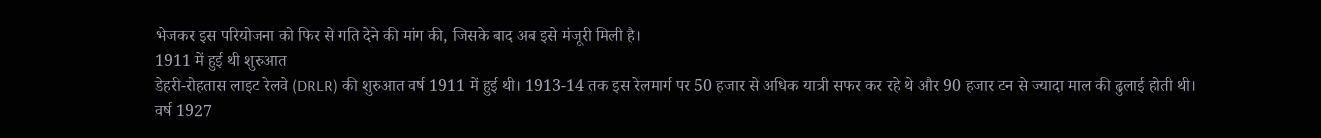भेजकर इस परियोजना को फिर से गति देने की मांग की, जिसके बाद अब इसे मंजूरी मिली है।
1911 में हुई थी शुरुआत
डेहरी-रोहतास लाइट रेलवे (DRLR) की शुरुआत वर्ष 1911 में हुई थी। 1913-14 तक इस रेलमार्ग पर 50 हजार से अधिक यात्री सफर कर रहे थे और 90 हजार टन से ज्यादा माल की ढुलाई होती थी।
वर्ष 1927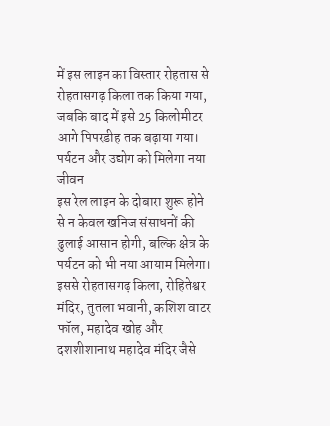में इस लाइन का विस्तार रोहतास से रोहतासगढ़ किला तक किया गया, जबकि बाद में इसे 25 किलोमीटर आगे पिपरडीह तक बढ़ाया गया।
पर्यटन और उद्योग को मिलेगा नया जीवन
इस रेल लाइन के दोबारा शुरू होने से न केवल खनिज संसाधनों की ढुलाई आसान होगी, बल्कि क्षेत्र के पर्यटन को भी नया आयाम मिलेगा।
इससे रोहतासगढ़ किला, रोहितेश्वर मंदिर, तुतला भवानी, कशिश वाटर फॉल, महादेव खोह और दशशीशानाथ महादेव मंदिर जैसे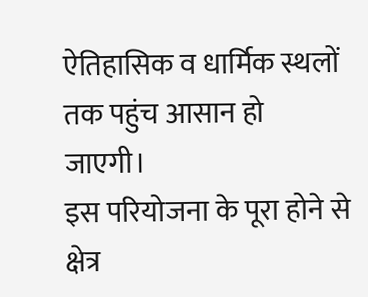ऐतिहासिक व धार्मिक स्थलों तक पहुंच आसान हो जाएगी।
इस परियोजना के पूरा होने से क्षेत्र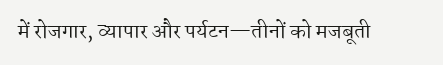में रोजगार, व्यापार और पर्यटन—तीनों को मजबूती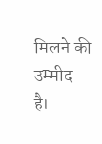मिलने की उम्मीद है।